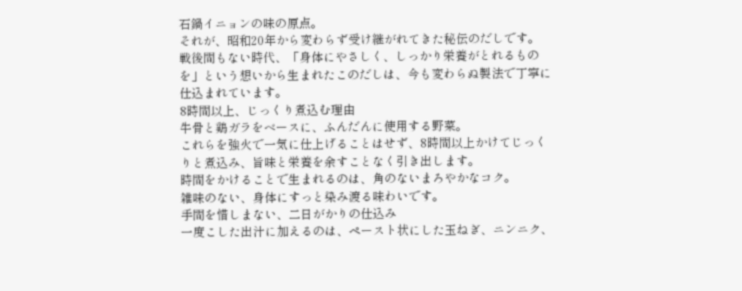石鍋イニョンの味の原点。
それが、昭和20年から変わらず受け継がれてきた秘伝のだしです。
戦後間もない時代、「身体にやさしく、しっかり栄養がとれるものを」という想いから生まれたこのだしは、今も変わらぬ製法で丁寧に仕込まれています。
8時間以上、じっくり煮込む理由
牛骨と鶏ガラをベースに、ふんだんに使用する野菜。
これらを強火で一気に仕上げることはせず、8時間以上かけてじっくりと煮込み、旨味と栄養を余すことなく引き出します。
時間をかけることで生まれるのは、角のないまろやかなコク。
雑味のない、身体にすっと染み渡る味わいです。
手間を惜しまない、二日がかりの仕込み
一度こした出汁に加えるのは、ペースト状にした玉ねぎ、ニンニク、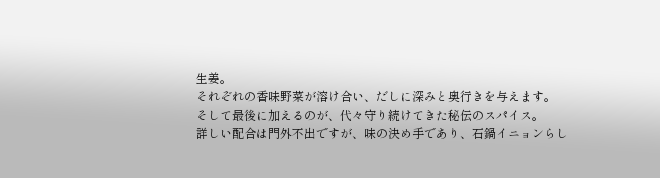生姜。
それぞれの香味野菜が溶け合い、だしに深みと奥行きを与えます。
そして最後に加えるのが、代々守り続けてきた秘伝のスパイス。
詳しい配合は門外不出ですが、味の決め手であり、石鍋イニョンらし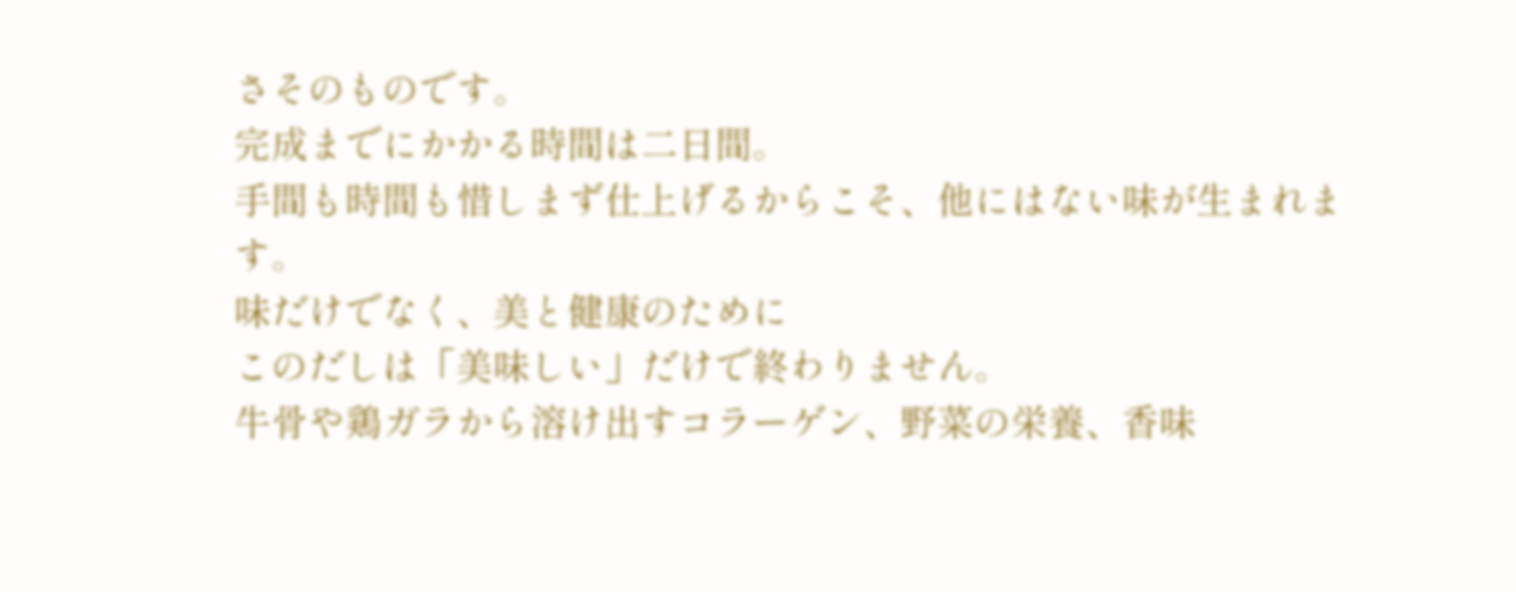さそのものです。
完成までにかかる時間は二日間。
手間も時間も惜しまず仕上げるからこそ、他にはない味が生まれます。
味だけでなく、美と健康のために
このだしは「美味しい」だけで終わりません。
牛骨や鶏ガラから溶け出すコラーゲン、野菜の栄養、香味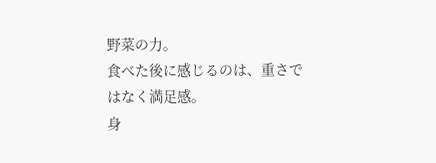野菜の力。
食べた後に感じるのは、重さではなく満足感。
身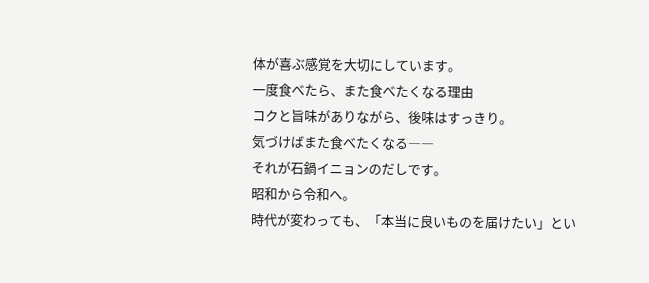体が喜ぶ感覚を大切にしています。
一度食べたら、また食べたくなる理由
コクと旨味がありながら、後味はすっきり。
気づけばまた食べたくなる――
それが石鍋イニョンのだしです。
昭和から令和へ。
時代が変わっても、「本当に良いものを届けたい」とい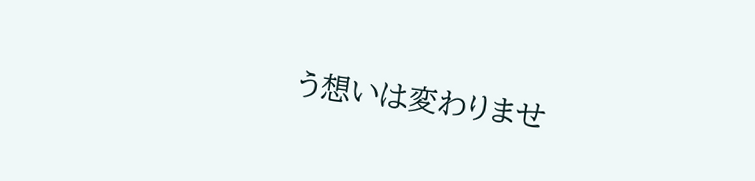う想いは変わりませ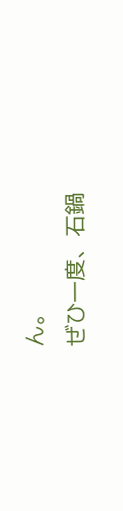ん。
ぜひ一度、石鍋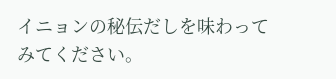イニョンの秘伝だしを味わってみてください。